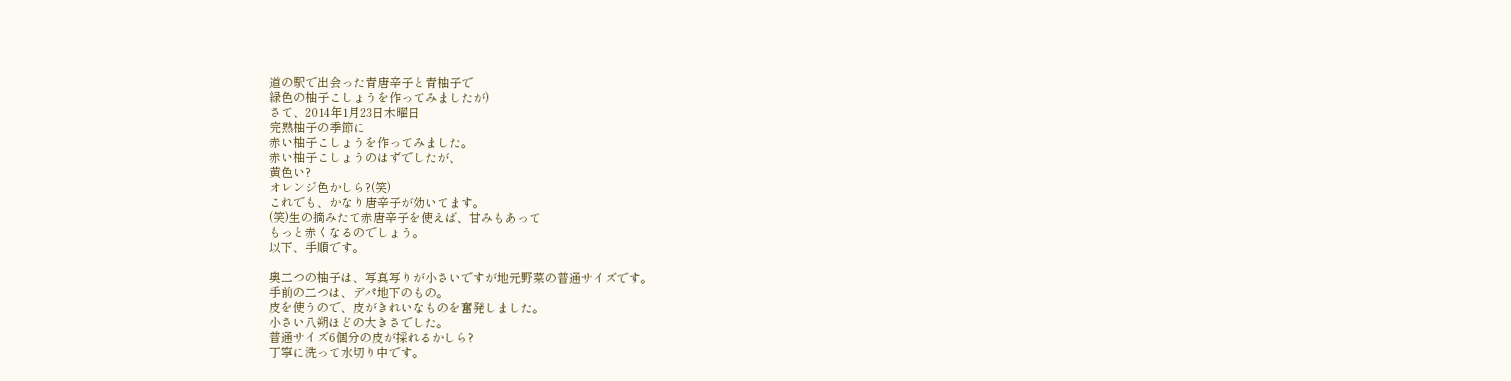道の駅で出会った青唐辛子と青柚子で
緑色の柚子こしょうを作ってみましたが)
さて、2014年1月23日木曜日
完熟柚子の季節に
赤い柚子こしょうを作ってみました。
赤い柚子こしょうのはずでしたが、
黄色い?
オレンジ色かしら?(笑)
これでも、かなり唐辛子が効いてます。
(笑)生の摘みたて赤唐辛子を使えば、甘みもあって
もっと赤くなるのでしょう。
以下、手順です。

奥二つの柚子は、写真写りが小さいですが地元野菜の普通サイズです。
手前の二つは、デパ地下のもの。
皮を使うので、皮がきれいなものを奮発しました。
小さい八朔ほどの大きさでした。
普通サイズ6個分の皮が採れるかしら?
丁寧に洗って水切り中です。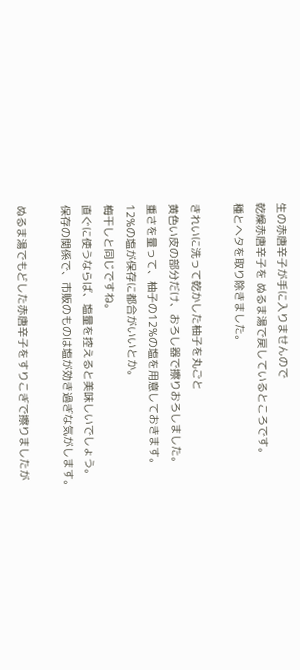生の赤唐辛子が手に入りませんので
乾燥赤唐辛子を ぬるま湯で戻しているところです。
種とヘタを取り除きました。

きれいに洗って乾かした柚子を丸ごと
黄色い皮の部分だけ、おろし器で擦りおろしました。
重さを量って、柚子の12%の塩を用意しておきます。
12%の塩が保存に都合がいいとか。
梅干しと同じですね。
直ぐに使うならば、塩量を控えると美味しいでしょう。
保存の関係で、市販のものは塩が効き過ぎな気がします。

ぬるま湯でもどした赤唐辛子をすりこぎで擦りましたが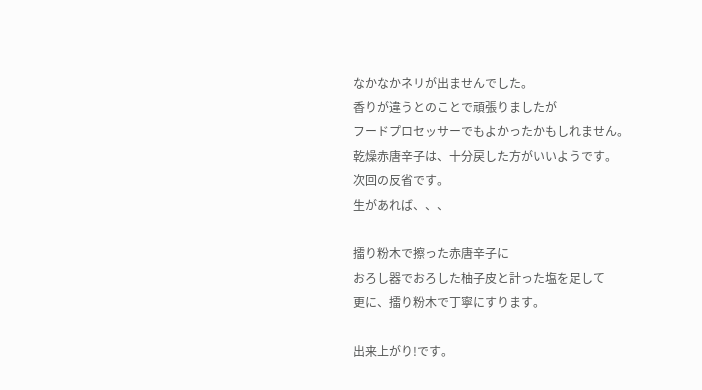なかなかネリが出ませんでした。
香りが違うとのことで頑張りましたが
フードプロセッサーでもよかったかもしれません。
乾燥赤唐辛子は、十分戻した方がいいようです。
次回の反省です。
生があれば、、、

擂り粉木で擦った赤唐辛子に
おろし器でおろした柚子皮と計った塩を足して
更に、擂り粉木で丁寧にすります。

出来上がり!です。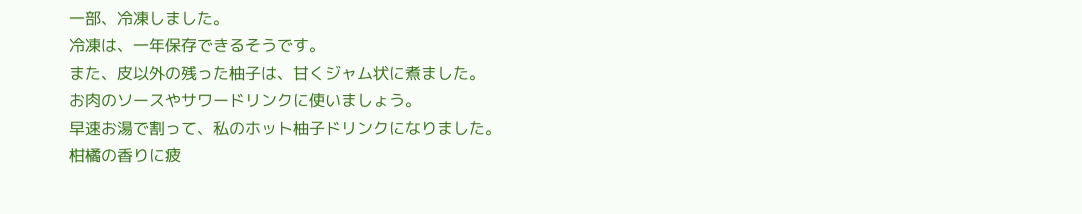一部、冷凍しました。
冷凍は、一年保存できるそうです。
また、皮以外の残った柚子は、甘くジャム状に煮ました。
お肉のソースやサワードリンクに使いましょう。
早速お湯で割って、私のホット柚子ドリンクになりました。
柑橘の香りに疲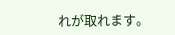れが取れます。